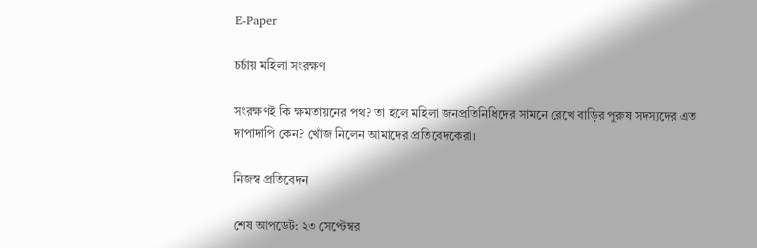E-Paper

চর্চায় মহিলা সংরক্ষণ

সংরক্ষণই কি ক্ষমতায়নের পথ? তা হলে মহিলা জনপ্রতিনিধিদের সামনে রেখে বাড়ির পুরুষ সদস্যদের এত দাপাদাপি কেন? খোঁজ নিলেন আমাদের প্রতিবেদকেরা।

নিজস্ব প্রতিবেদন

শেষ আপডেট: ২৩ সেপ্টেম্বর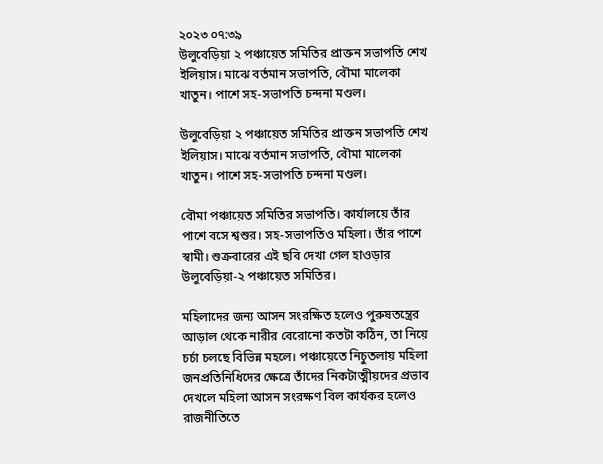২০২৩ ০৭:৩৯
উলুবেড়িয়া ২ পঞ্চায়েত সমিতির প্রাক্তন সভাপতি শেখ ইলিয়াস। মাঝে বর্তমান সভাপতি, বৌমা মালেকা খাতুন। পাশে সহ-সভাপতি চন্দনা মণ্ডল।

উলুবেড়িয়া ২ পঞ্চায়েত সমিতির প্রাক্তন সভাপতি শেখ ইলিয়াস। মাঝে বর্তমান সভাপতি, বৌমা মালেকা খাতুন। পাশে সহ-সভাপতি চন্দনা মণ্ডল।

বৌমা পঞ্চায়েত সমিতির সভাপতি। কার্যালয়ে তাঁর পাশে বসে শ্বশুর। সহ-সভাপতিও মহিলা। তাঁর পাশে স্বামী। শুক্রবারের এই ছবি দেখা গেল হাওড়ার উলুবেড়িয়া-২ পঞ্চায়েত সমিতির।

মহিলাদের জন্য আসন সংরক্ষিত হলেও পুরুষতন্ত্রের আড়াল থেকে নারীর বেরোনো কতটা কঠিন, তা নিয়ে চর্চা চলছে বিভিন্ন মহলে। পঞ্চায়েতে নিচুতলায় মহিলা জনপ্রতিনিধিদের ক্ষেত্রে তাঁদের নিকটাত্মীয়দের প্রভাব দেখলে মহিলা আসন সংরক্ষণ বিল কার্যকর হলেও রাজনীতিতে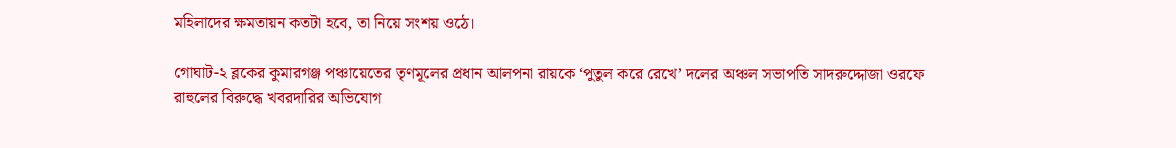মহিলাদের ক্ষমতায়ন কতটা হবে, তা নিয়ে সংশয় ওঠে।

গোঘাট-২ ব্লকের কুমারগঞ্জ পঞ্চায়েতের তৃণমূলের প্রধান আলপনা রায়কে ‘পুতুল করে রেখে’ দলের অঞ্চল সভাপতি সাদরুদ্দোজা ওরফে রাহুলের বিরুদ্ধে খবরদারির অভিযোগ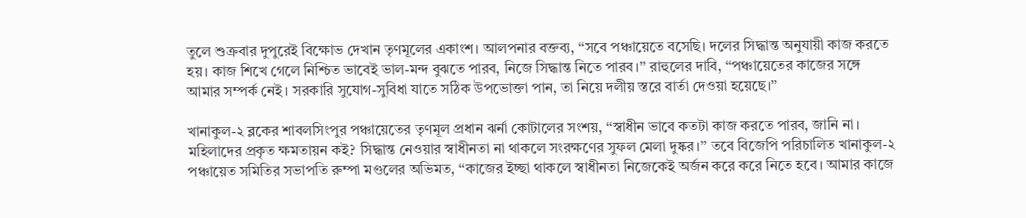তুলে শুক্রবার দুপুরেই বিক্ষোভ দেখান তৃণমূলের একাংশ। আলপনার বক্তব্য, ‘‘সবে পঞ্চায়েতে বসেছি। দলের সিদ্ধান্ত অনুযায়ী কাজ করতে হয়। কাজ শিখে গেলে নিশ্চিত ভাবেই ভাল-মন্দ বুঝতে পারব, নিজে সিদ্ধান্ত নিতে পারব।’’ রাহুলের দাবি, ‘‘পঞ্চায়েতের কাজের সঙ্গে আমার সম্পর্ক নেই। সরকারি সুযোগ-সুবিধা যাতে সঠিক উপভোক্তা পান, তা নিয়ে দলীয় স্তরে বার্তা দেওয়া হয়েছে।’’

খানাকুল-২ ব্লকের শাবলসিংপুর পঞ্চায়েতের তৃণমূল প্রধান ঝর্না কোটালের সংশয়, ‘‘স্বাধীন ভাবে কতটা কাজ করতে পারব, জানি না। মহিলাদের প্রকৃত ক্ষমতায়ন কই? সিদ্ধান্ত নেওয়ার স্বাধীনতা না থাকলে সংরক্ষণের সুফল মেলা দুষ্কর।’’ তবে বিজেপি পরিচালিত খানাকুল-২ পঞ্চায়েত সমিতির সভাপতি রুম্পা মণ্ডলের অভিমত, ‘‘কাজের ইচ্ছা থাকলে স্বাধীনতা নিজেকেই অর্জন করে করে নিতে হবে। আমার কাজে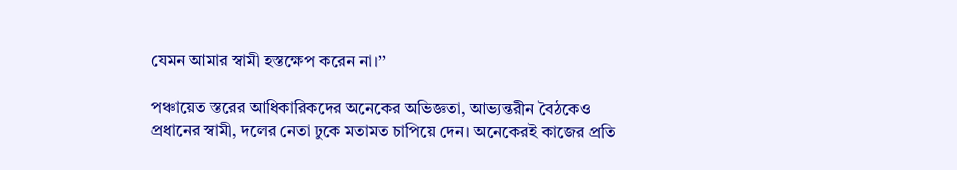যেমন আমার স্বামী হস্তক্ষেপ করেন না।’’

পঞ্চায়েত স্তরের আধিকারিকদের অনেকের অভিজ্ঞতা, আভ্যন্তরীন বৈঠকেও প্রধানের স্বামী, দলের নেতা ঢুকে মতামত চাপিয়ে দেন। অনেকেরই কাজের প্রতি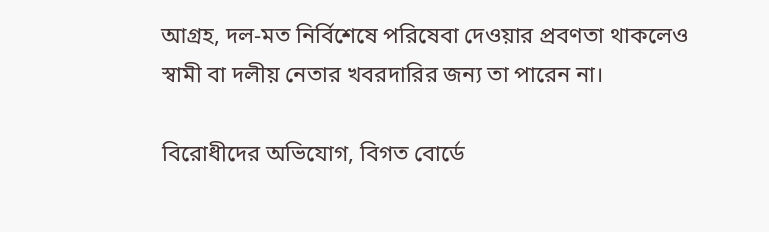আগ্রহ, দল-মত নির্বিশেষে পরিষেবা দেওয়ার প্রবণতা থাকলেও স্বামী বা দলীয় নেতার খবরদারির জন্য তা পারেন না।

বিরোধীদের অভিযোগ, বিগত বোর্ডে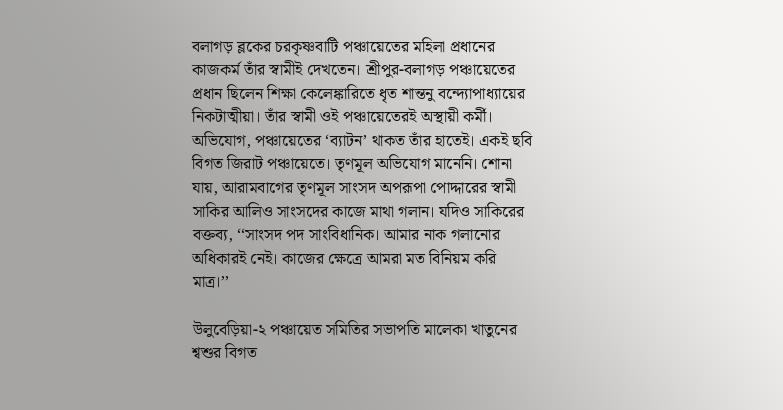বলাগড় ব্লকের চরকৃষ্ণবাটি পঞ্চায়েতের মহিলা প্রধানের কাজকর্ম তাঁর স্বামীই দেখতেন। শ্রীপুর-বলাগড় পঞ্চায়েতের প্রধান ছিলেন শিক্ষা কেলেঙ্কারিতে ধৃত শান্তনু বন্দ্যোপাধ্যায়ের নিকটাত্মীয়া। তাঁর স্বামী ওই পঞ্চায়েতেরই অস্থায়ী কর্মী। অভিযোগ, পঞ্চায়েতের ‘ব্যাটন’ থাকত তাঁর হাতেই। একই ছবি বিগত জিরাট পঞ্চায়েতে। তৃণমূল অভিযোগ মানেনি। শোনা যায়, আরামবাগের তৃণমূল সাংসদ অপরূপা পোদ্দারের স্বামী সাকির আলিও সাংসদের কাজে মাথা গলান। যদিও সাকিরের বক্তব্য, ‘‘সাংসদ পদ সাংবিধানিক। আমার নাক গলানোর অধিকারই নেই। কাজের ক্ষেত্রে আমরা মত বিনিয়ম করি মাত্র।’’

উলুবেড়িয়া-২ পঞ্চায়েত সমিতির সভাপতি মালেকা খাতুনের শ্বশুর বিগত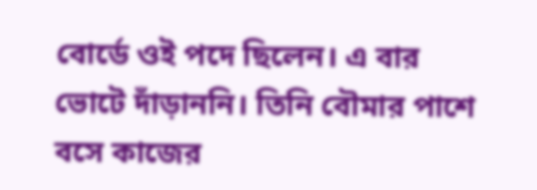বোর্ডে ওই পদে ছিলেন। এ বার ভোটে দাঁড়াননি। তিনি বৌমার পাশে বসে কাজের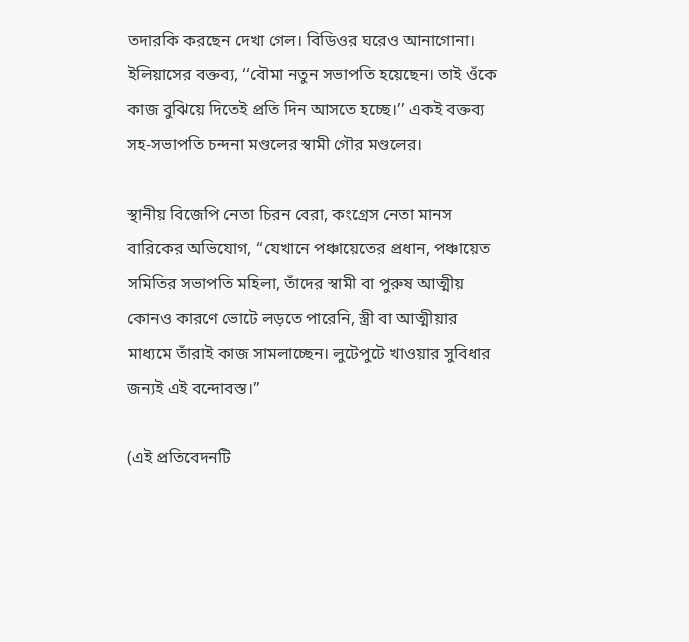তদারকি করছেন দেখা গেল। বিডিওর ঘরেও আনাগোনা। ইলিয়াসের বক্তব্য, ‘‘বৌমা নতুন সভাপতি হয়েছেন। তাই ওঁকে কাজ বুঝিয়ে দিতেই প্রতি দিন আসতে হচ্ছে।’’ একই বক্তব্য সহ-সভাপতি চন্দনা মণ্ডলের স্বামী গৌর মণ্ডলের।

স্থানীয় বিজেপি নেতা চিরন বেরা, কংগ্রেস নেতা মানস বারিকের অভিযোগ, ‘‘যেখানে পঞ্চায়েতের প্রধান, পঞ্চায়েত সমিতির সভাপতি মহিলা, তাঁদের স্বামী বা পুরুষ আত্মীয় কোনও কারণে ভোটে লড়তে পারেনি, স্ত্রী বা আত্মীয়ার মাধ্যমে তাঁরাই কাজ সামলাচ্ছেন। লুটেপুটে খাওয়ার সুবিধার জন্যই এই বন্দোবস্ত।’’

(এই প্রতিবেদনটি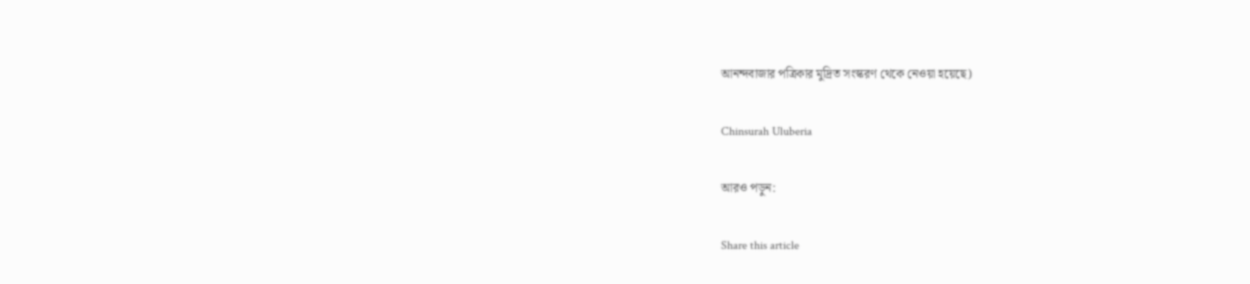আনন্দবাজার পত্রিকার মুদ্রিত সংস্করণ থেকে নেওয়া হয়েছে)

Chinsurah Uluberia

আরও পড়ুন:

Share this article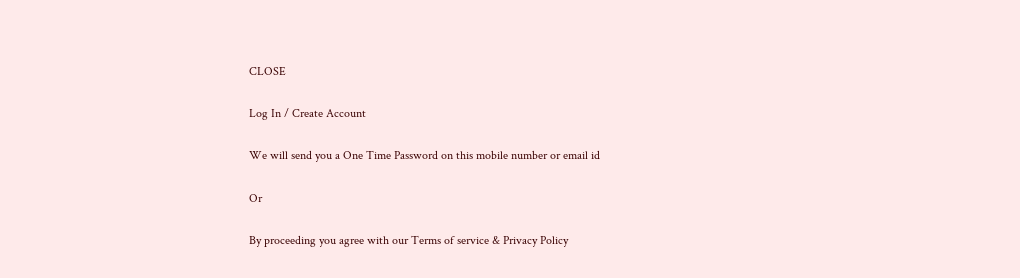CLOSE

Log In / Create Account

We will send you a One Time Password on this mobile number or email id

Or

By proceeding you agree with our Terms of service & Privacy Policy